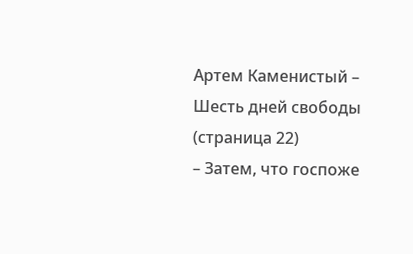Артем Каменистый – Шесть дней свободы (страница 22)
– Затем, что госпоже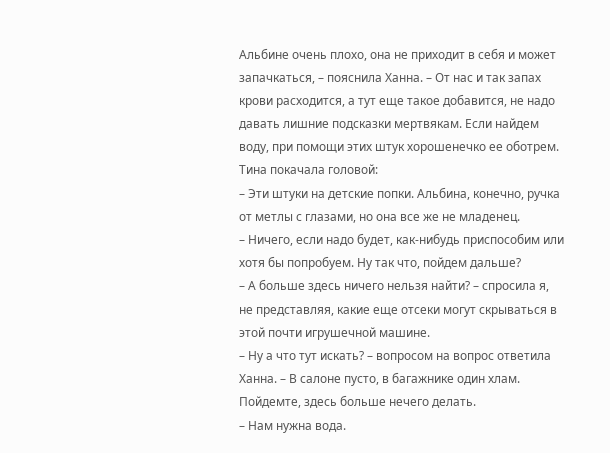Альбине очень плохо, она не приходит в себя и может запачкаться, – пояснила Ханна. – От нас и так запах крови расходится, а тут еще такое добавится, не надо давать лишние подсказки мертвякам. Если найдем воду, при помощи этих штук хорошенечко ее оботрем.
Тина покачала головой:
– Эти штуки на детские попки. Альбина, конечно, ручка от метлы с глазами, но она все же не младенец.
– Ничего, если надо будет, как-нибудь приспособим или хотя бы попробуем. Ну так что, пойдем дальше?
– А больше здесь ничего нельзя найти? – спросила я, не представляя, какие еще отсеки могут скрываться в этой почти игрушечной машине.
– Ну а что тут искать? – вопросом на вопрос ответила Ханна. – В салоне пусто, в багажнике один хлам. Пойдемте, здесь больше нечего делать.
– Нам нужна вода.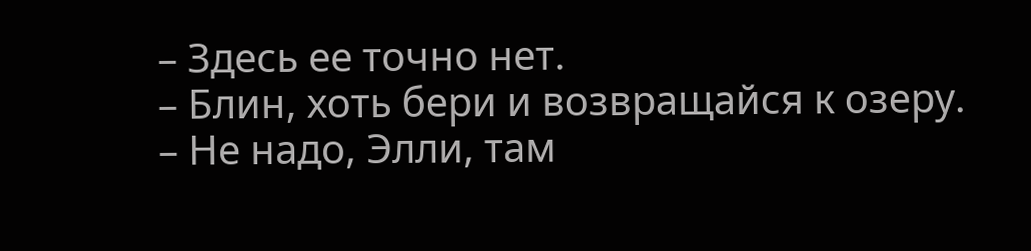– Здесь ее точно нет.
– Блин, хоть бери и возвращайся к озеру.
– Не надо, Элли, там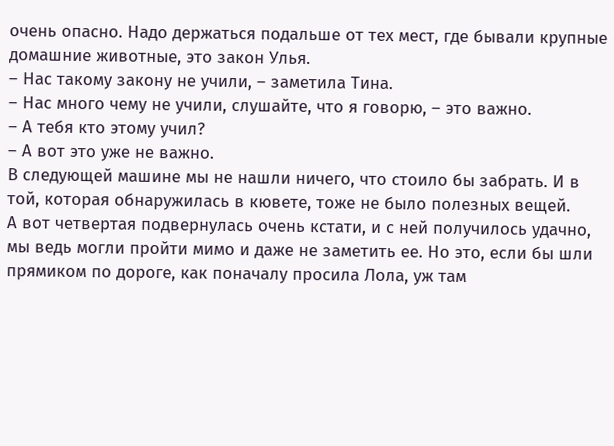очень опасно. Надо держаться подальше от тех мест, где бывали крупные домашние животные, это закон Улья.
– Нас такому закону не учили, – заметила Тина.
– Нас много чему не учили, слушайте, что я говорю, – это важно.
– А тебя кто этому учил?
– А вот это уже не важно.
В следующей машине мы не нашли ничего, что стоило бы забрать. И в той, которая обнаружилась в кювете, тоже не было полезных вещей.
А вот четвертая подвернулась очень кстати, и с ней получилось удачно, мы ведь могли пройти мимо и даже не заметить ее. Но это, если бы шли прямиком по дороге, как поначалу просила Лола, уж там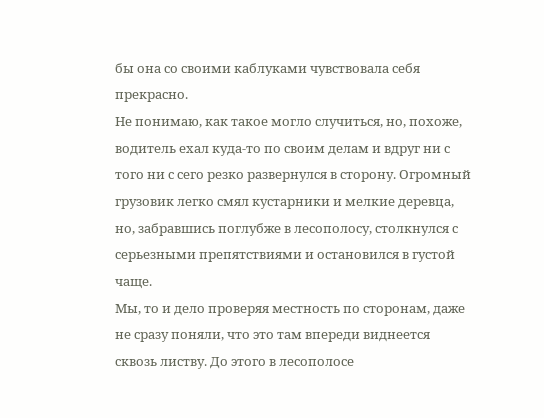бы она со своими каблуками чувствовала себя прекрасно.
Не понимаю, как такое могло случиться, но, похоже, водитель ехал куда-то по своим делам и вдруг ни с того ни с сего резко развернулся в сторону. Огромный грузовик легко смял кустарники и мелкие деревца, но, забравшись поглубже в лесополосу, столкнулся с серьезными препятствиями и остановился в густой чаще.
Мы, то и дело проверяя местность по сторонам, даже не сразу поняли, что это там впереди виднеется сквозь листву. До этого в лесополосе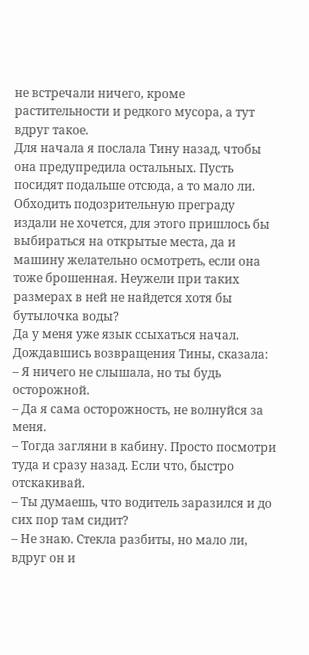не встречали ничего, кроме растительности и редкого мусора, а тут вдруг такое.
Для начала я послала Тину назад, чтобы она предупредила остальных. Пусть посидят подальше отсюда, а то мало ли. Обходить подозрительную преграду издали не хочется, для этого пришлось бы выбираться на открытые места, да и машину желательно осмотреть, если она тоже брошенная. Неужели при таких размерах в ней не найдется хотя бы бутылочка воды?
Да у меня уже язык ссыхаться начал.
Дождавшись возвращения Тины, сказала:
– Я ничего не слышала, но ты будь осторожной.
– Да я сама осторожность, не волнуйся за меня.
– Тогда загляни в кабину. Просто посмотри туда и сразу назад. Если что, быстро отскакивай.
– Ты думаешь, что водитель заразился и до сих пор там сидит?
– Не знаю. Стекла разбиты, но мало ли, вдруг он и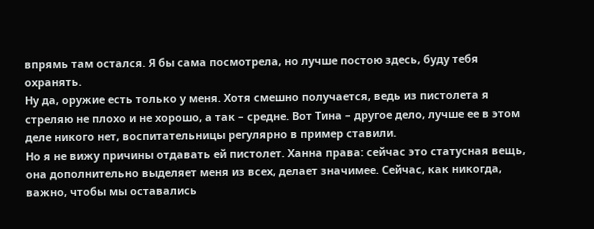впрямь там остался. Я бы сама посмотрела, но лучше постою здесь, буду тебя охранять.
Ну да, оружие есть только у меня. Хотя смешно получается, ведь из пистолета я стреляю не плохо и не хорошо, а так – средне. Вот Тина – другое дело, лучше ее в этом деле никого нет, воспитательницы регулярно в пример ставили.
Но я не вижу причины отдавать ей пистолет. Ханна права: сейчас это статусная вещь, она дополнительно выделяет меня из всех, делает значимее. Сейчас, как никогда, важно, чтобы мы оставались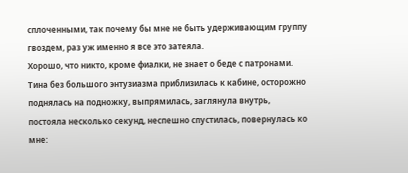сплоченными, так почему бы мне не быть удерживающим группу гвоздем, раз уж именно я все это затеяла.
Хорошо, что никто, кроме фиалки, не знает о беде с патронами.
Тина без большого энтузиазма приблизилась к кабине, осторожно поднялась на подножку, выпрямилась, заглянула внутрь, постояла несколько секунд, неспешно спустилась, повернулась ко мне: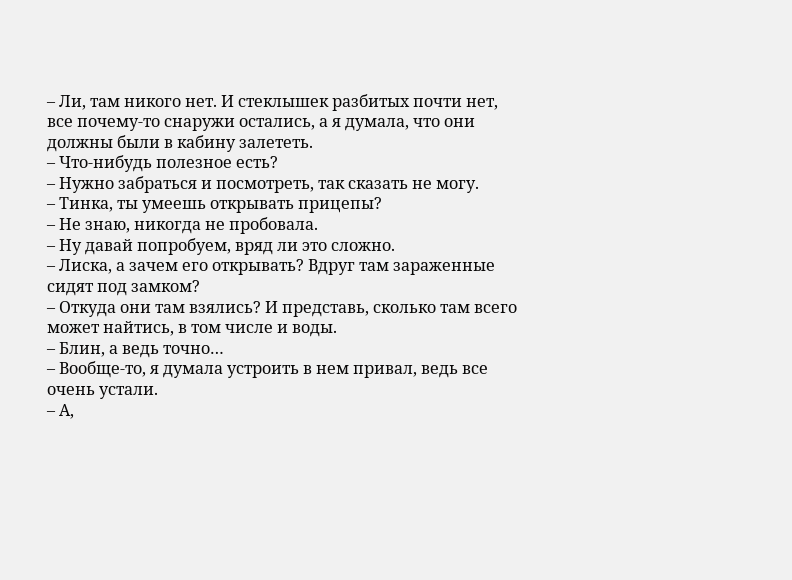– Ли, там никого нет. И стеклышек разбитых почти нет, все почему-то снаружи остались, а я думала, что они должны были в кабину залететь.
– Что-нибудь полезное есть?
– Нужно забраться и посмотреть, так сказать не могу.
– Тинка, ты умеешь открывать прицепы?
– Не знаю, никогда не пробовала.
– Ну давай попробуем, вряд ли это сложно.
– Лиска, а зачем его открывать? Вдруг там зараженные сидят под замком?
– Откуда они там взялись? И представь, сколько там всего может найтись, в том числе и воды.
– Блин, а ведь точно…
– Вообще-то, я думала устроить в нем привал, ведь все очень устали.
– А,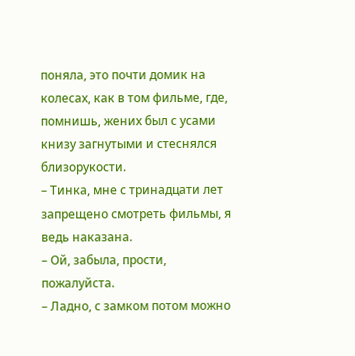поняла, это почти домик на колесах, как в том фильме, где, помнишь, жених был с усами книзу загнутыми и стеснялся близорукости.
– Тинка, мне с тринадцати лет запрещено смотреть фильмы, я ведь наказана.
– Ой, забыла, прости, пожалуйста.
– Ладно, с замком потом можно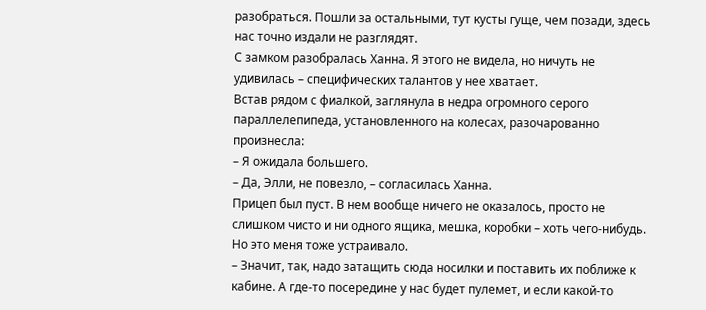разобраться. Пошли за остальными, тут кусты гуще, чем позади, здесь нас точно издали не разглядят.
С замком разобралась Ханна. Я этого не видела, но ничуть не удивилась – специфических талантов у нее хватает.
Встав рядом с фиалкой, заглянула в недра огромного серого параллелепипеда, установленного на колесах, разочарованно произнесла:
– Я ожидала большего.
– Да, Элли, не повезло, – согласилась Ханна.
Прицеп был пуст. В нем вообще ничего не оказалось, просто не слишком чисто и ни одного ящика, мешка, коробки – хоть чего-нибудь. Но это меня тоже устраивало.
– Значит, так, надо затащить сюда носилки и поставить их поближе к кабине. А где-то посередине у нас будет пулемет, и если какой-то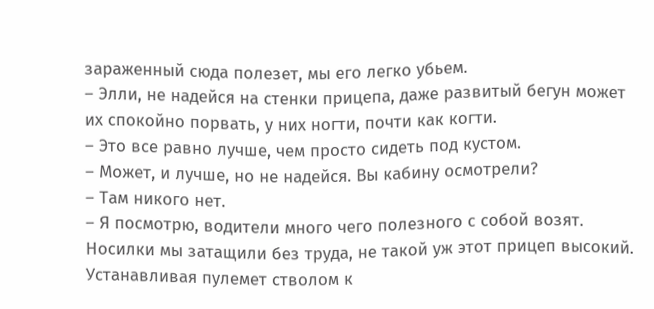зараженный сюда полезет, мы его легко убьем.
– Элли, не надейся на стенки прицепа, даже развитый бегун может их спокойно порвать, у них ногти, почти как когти.
– Это все равно лучше, чем просто сидеть под кустом.
– Может, и лучше, но не надейся. Вы кабину осмотрели?
– Там никого нет.
– Я посмотрю, водители много чего полезного с собой возят.
Носилки мы затащили без труда, не такой уж этот прицеп высокий. Устанавливая пулемет стволом к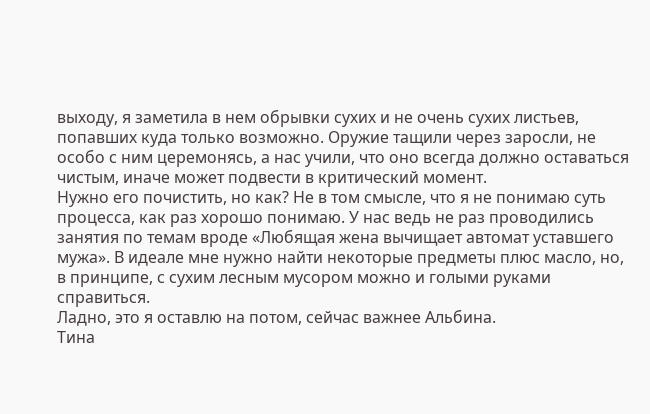выходу, я заметила в нем обрывки сухих и не очень сухих листьев, попавших куда только возможно. Оружие тащили через заросли, не особо с ним церемонясь, а нас учили, что оно всегда должно оставаться чистым, иначе может подвести в критический момент.
Нужно его почистить, но как? Не в том смысле, что я не понимаю суть процесса, как раз хорошо понимаю. У нас ведь не раз проводились занятия по темам вроде «Любящая жена вычищает автомат уставшего мужа». В идеале мне нужно найти некоторые предметы плюс масло, но, в принципе, с сухим лесным мусором можно и голыми руками справиться.
Ладно, это я оставлю на потом, сейчас важнее Альбина.
Тина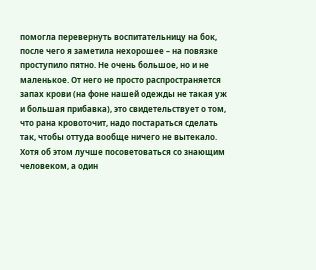помогла перевернуть воспитательницу на бок, после чего я заметила нехорошее – на повязке проступило пятно. Не очень большое, но и не маленькое. От него не просто распространяется запах крови (на фоне нашей одежды не такая уж и большая прибавка), это свидетельствует о том, что рана кровоточит, надо постараться сделать так, чтобы оттуда вообще ничего не вытекало.
Хотя об этом лучше посоветоваться со знающим человеком, а один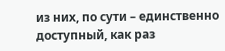из них, по сути – единственно доступный, как раз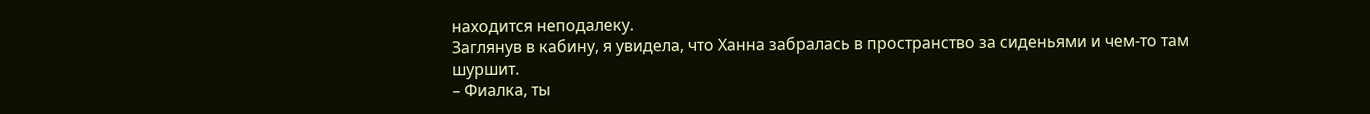находится неподалеку.
Заглянув в кабину, я увидела, что Ханна забралась в пространство за сиденьями и чем-то там шуршит.
– Фиалка, ты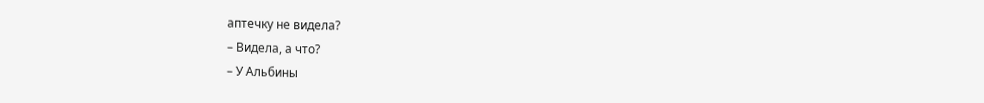аптечку не видела?
– Видела, а что?
– У Альбины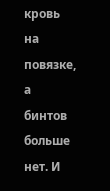кровь на повязке, а бинтов больше нет. И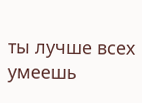ты лучше всех умеешь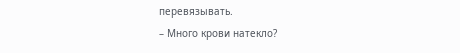перевязывать.
– Много крови натекло?